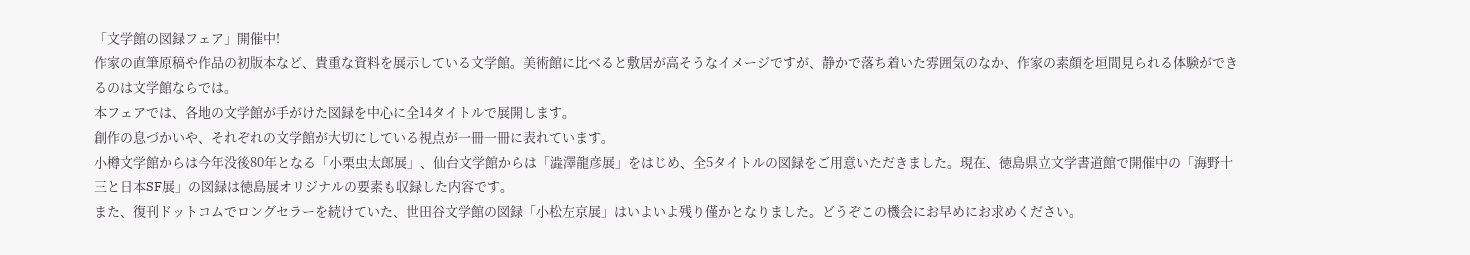「文学館の図録フェア」開催中!
作家の直筆原稿や作品の初版本など、貴重な資料を展示している文学館。美術館に比べると敷居が高そうなイメージですが、静かで落ち着いた雰囲気のなか、作家の素顔を垣間見られる体験ができるのは文学館ならでは。
本フェアでは、各地の文学館が手がけた図録を中心に全14タイトルで展開します。
創作の息づかいや、それぞれの文学館が大切にしている視点が一冊一冊に表れています。
小樽文学館からは今年没後80年となる「小栗虫太郎展」、仙台文学館からは「澁澤龍彦展」をはじめ、全5タイトルの図録をご用意いただきました。現在、徳島県立文学書道館で開催中の「海野十三と日本SF展」の図録は徳島展オリジナルの要素も収録した内容です。
また、復刊ドットコムでロングセラーを続けていた、世田谷文学館の図録「小松左京展」はいよいよ残り僅かとなりました。どうぞこの機会にお早めにお求めください。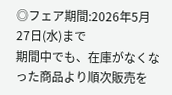◎フェア期間:2026年5月27日(水)まで
期間中でも、在庫がなくなった商品より順次販売を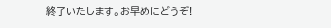終了いたします。お早めにどうぞ!